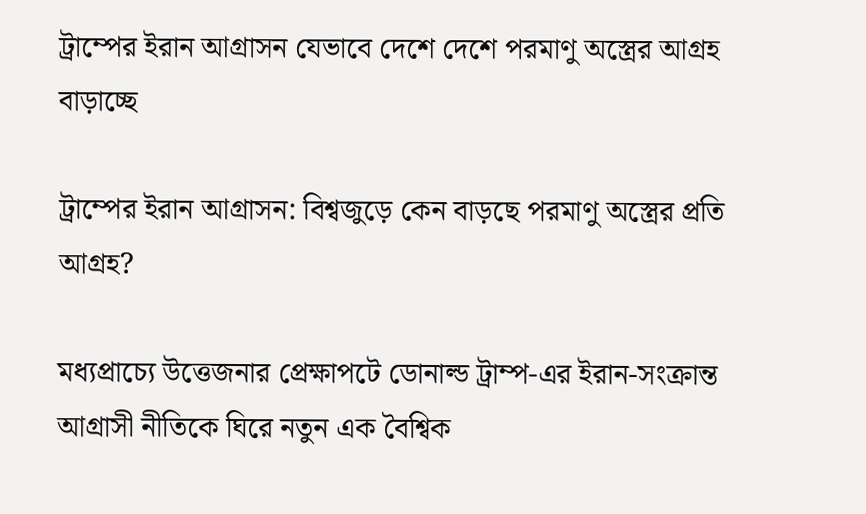ট্রাম্পের ইরান আগ্রাসন যেভাবে দেশে দেশে পরমাণু অস্ত্রের আগ্রহ বাড়াচ্ছে

ট্রাম্পের ইরান আগ্রাসন: বিশ্বজুড়ে কেন বাড়ছে পরমাণু অস্ত্রের প্রতি আগ্রহ?

মধ্যপ্রাচ্যে উত্তেজনার প্রেক্ষাপটে ডোনাল্ড ট্রাম্প-এর ইরান-সংক্রান্ত আগ্রাসী নীতিকে ঘিরে নতুন এক বৈশ্বিক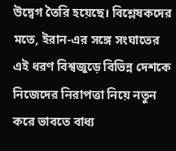উদ্বেগ তৈরি হয়েছে। বিশ্লেষকদের মতে, ইরান-এর সঙ্গে সংঘাতের এই ধরণ বিশ্বজুড়ে বিভিন্ন দেশকে নিজেদের নিরাপত্তা নিয়ে নতুন করে ভাবতে বাধ্য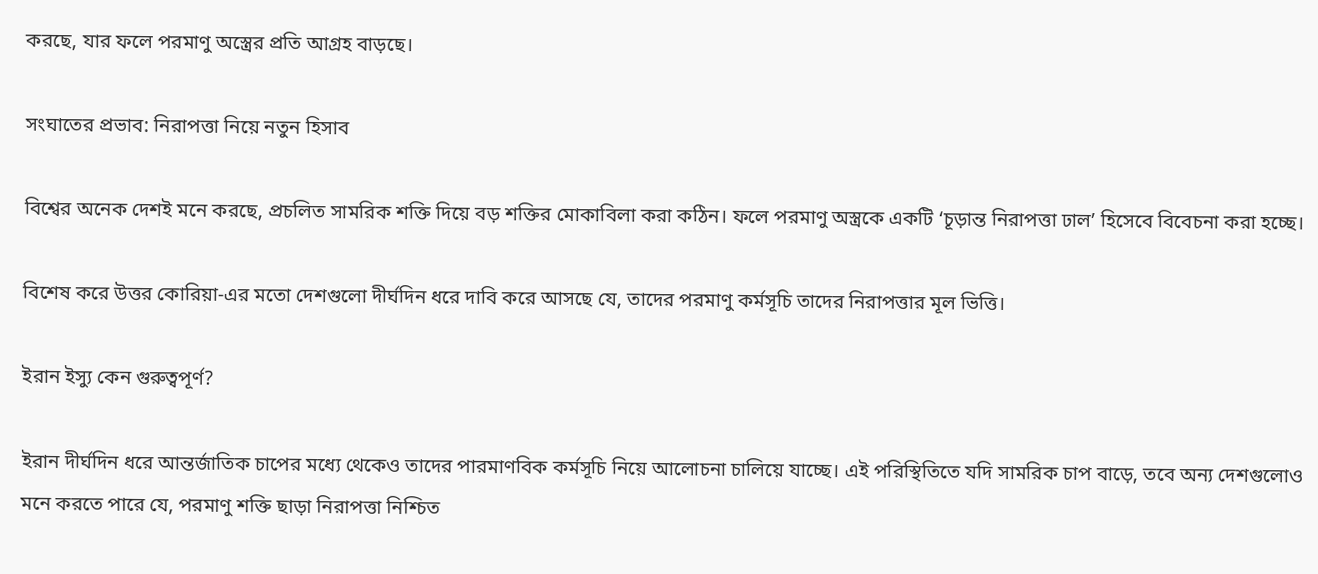করছে, যার ফলে পরমাণু অস্ত্রের প্রতি আগ্রহ বাড়ছে।

সংঘাতের প্রভাব: নিরাপত্তা নিয়ে নতুন হিসাব

বিশ্বের অনেক দেশই মনে করছে, প্রচলিত সামরিক শক্তি দিয়ে বড় শক্তির মোকাবিলা করা কঠিন। ফলে পরমাণু অস্ত্রকে একটি ‘চূড়ান্ত নিরাপত্তা ঢাল’ হিসেবে বিবেচনা করা হচ্ছে।

বিশেষ করে উত্তর কোরিয়া-এর মতো দেশগুলো দীর্ঘদিন ধরে দাবি করে আসছে যে, তাদের পরমাণু কর্মসূচি তাদের নিরাপত্তার মূল ভিত্তি।

ইরান ইস্যু কেন গুরুত্বপূর্ণ?

ইরান দীর্ঘদিন ধরে আন্তর্জাতিক চাপের মধ্যে থেকেও তাদের পারমাণবিক কর্মসূচি নিয়ে আলোচনা চালিয়ে যাচ্ছে। এই পরিস্থিতিতে যদি সামরিক চাপ বাড়ে, তবে অন্য দেশগুলোও মনে করতে পারে যে, পরমাণু শক্তি ছাড়া নিরাপত্তা নিশ্চিত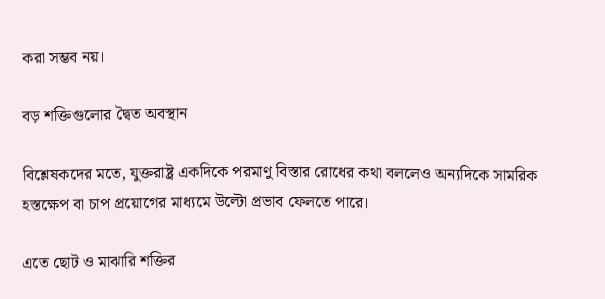করা সম্ভব নয়।

বড় শক্তিগুলোর দ্বৈত অবস্থান

বিশ্লেষকদের মতে, যুক্তরাষ্ট্র একদিকে পরমাণু বিস্তার রোধের কথা বললেও অন্যদিকে সামরিক হস্তক্ষেপ বা চাপ প্রয়োগের মাধ্যমে উল্টো প্রভাব ফেলতে পারে।

এতে ছোট ও মাঝারি শক্তির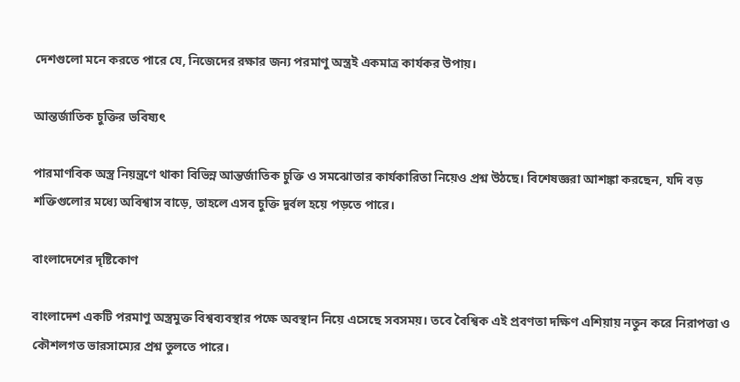দেশগুলো মনে করতে পারে যে, নিজেদের রক্ষার জন্য পরমাণু অস্ত্রই একমাত্র কার্যকর উপায়।

আন্তর্জাতিক চুক্তির ভবিষ্যৎ

পারমাণবিক অস্ত্র নিয়ন্ত্রণে থাকা বিভিন্ন আন্তর্জাতিক চুক্তি ও সমঝোতার কার্যকারিতা নিয়েও প্রশ্ন উঠছে। বিশেষজ্ঞরা আশঙ্কা করছেন, যদি বড় শক্তিগুলোর মধ্যে অবিশ্বাস বাড়ে, তাহলে এসব চুক্তি দুর্বল হয়ে পড়তে পারে।

বাংলাদেশের দৃষ্টিকোণ

বাংলাদেশ একটি পরমাণু অস্ত্রমুক্ত বিশ্বব্যবস্থার পক্ষে অবস্থান নিয়ে এসেছে সবসময়। তবে বৈশ্বিক এই প্রবণতা দক্ষিণ এশিয়ায় নতুন করে নিরাপত্তা ও কৌশলগত ভারসাম্যের প্রশ্ন তুলতে পারে।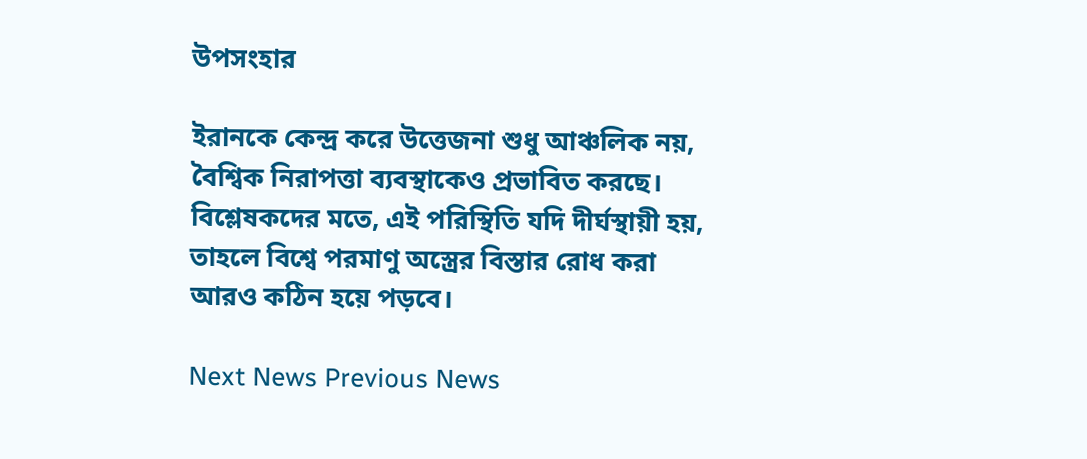উপসংহার

ইরানকে কেন্দ্র করে উত্তেজনা শুধু আঞ্চলিক নয়, বৈশ্বিক নিরাপত্তা ব্যবস্থাকেও প্রভাবিত করছে। বিশ্লেষকদের মতে, এই পরিস্থিতি যদি দীর্ঘস্থায়ী হয়, তাহলে বিশ্বে পরমাণু অস্ত্রের বিস্তার রোধ করা আরও কঠিন হয়ে পড়বে।

Next News Previous News